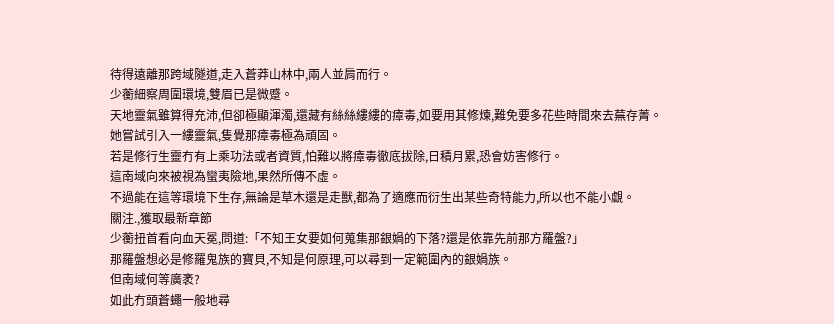待得遠離那跨域隧道,走入蒼莽山林中,兩人並肩而行。
少蘅細察周圍環境,雙眉已是微蹙。
天地靈氣雖算得充沛,但卻極顯渾濁,還藏有絲絲縷縷的瘴毒,如要用其修煉,難免要多花些時間來去蕪存菁。
她嘗試引入一縷靈氣,隻覺那瘴毒極為頑固。
若是修行生靈冇有上乘功法或者資質,怕難以將瘴毒徹底拔除,日積月累,恐會妨害修行。
這南域向來被視為蠻夷險地,果然所傳不虛。
不過能在這等環境下生存,無論是草木還是走獸,都為了適應而衍生出某些奇特能力,所以也不能小覷。
關注.,獲取最新章節
少蘅扭首看向血天冕,問道:「不知王女要如何蒐集那銀媧的下落?還是依靠先前那方羅盤?」
那羅盤想必是修羅鬼族的寶貝,不知是何原理,可以尋到一定範圍內的銀媧族。
但南域何等廣袤?
如此冇頭蒼蠅一般地尋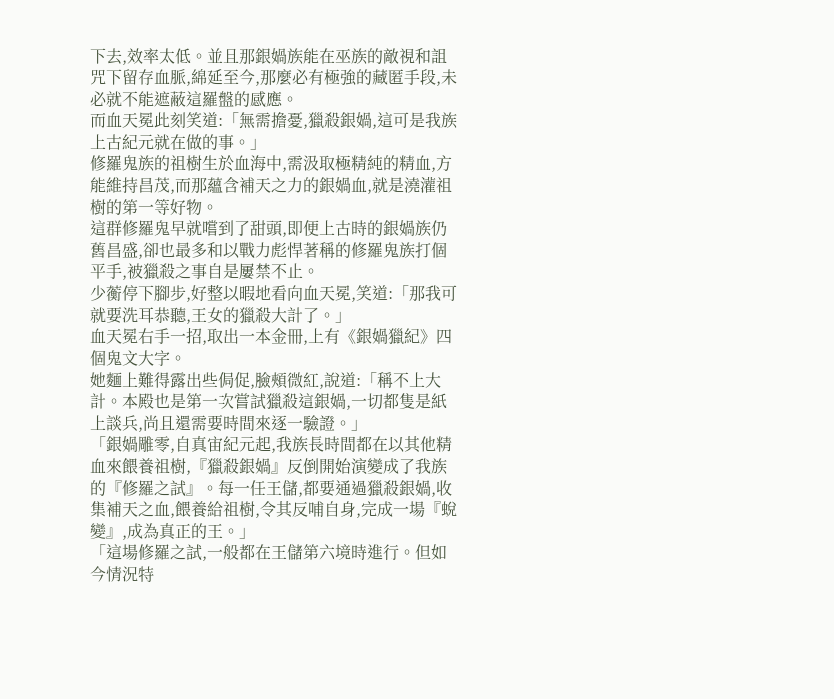下去,效率太低。並且那銀媧族能在巫族的敵視和詛咒下留存血脈,綿延至今,那麼必有極強的藏匿手段,未必就不能遮蔽這羅盤的感應。
而血天冕此刻笑道:「無需擔憂,獵殺銀媧,這可是我族上古紀元就在做的事。」
修羅鬼族的祖樹生於血海中,需汲取極精純的精血,方能維持昌茂,而那蘊含補天之力的銀媧血,就是澆灌祖樹的第一等好物。
這群修羅鬼早就嚐到了甜頭,即便上古時的銀媧族仍舊昌盛,卻也最多和以戰力彪悍著稱的修羅鬼族打個平手,被獵殺之事自是屢禁不止。
少蘅停下腳步,好整以暇地看向血天冕,笑道:「那我可就要洗耳恭聽,王女的獵殺大計了。」
血天冕右手一招,取出一本金冊,上有《銀媧獵紀》四個鬼文大字。
她麵上難得露出些侷促,臉頰微紅,說道:「稱不上大計。本殿也是第一次嘗試獵殺這銀媧,一切都隻是紙上談兵,尚且還需要時間來逐一驗證。」
「銀媧雕零,自真宙紀元起,我族長時間都在以其他精血來餵養祖樹,『獵殺銀媧』反倒開始演變成了我族的『修羅之試』。每一任王儲,都要通過獵殺銀媧,收集補天之血,餵養給祖樹,令其反哺自身,完成一場『蛻變』,成為真正的王。」
「這場修羅之試,一般都在王儲第六境時進行。但如今情況特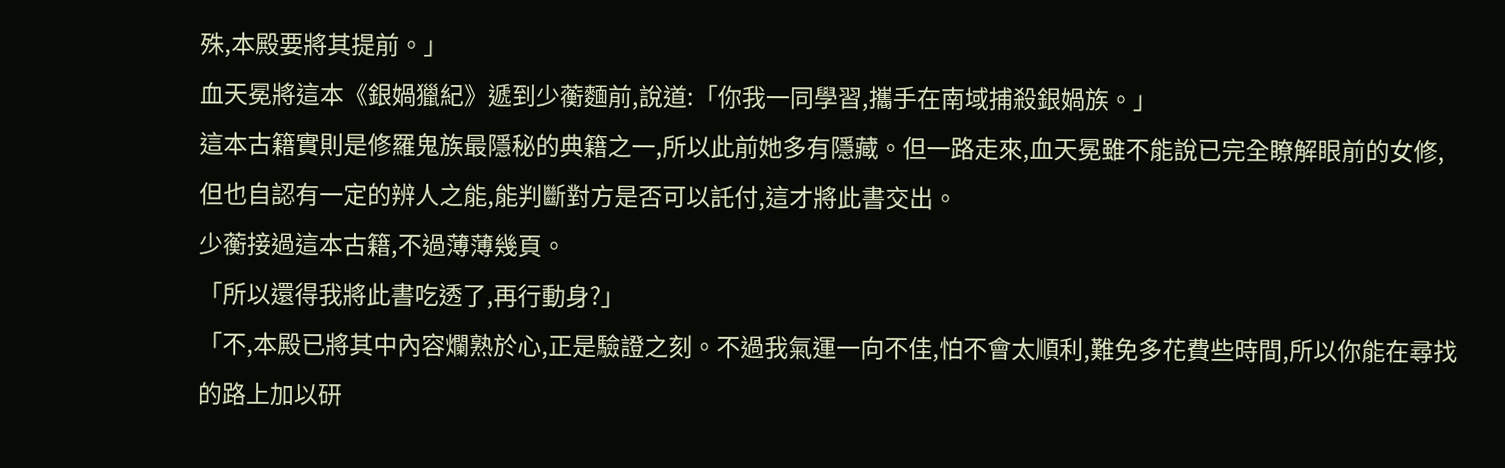殊,本殿要將其提前。」
血天冕將這本《銀媧獵紀》遞到少蘅麵前,說道:「你我一同學習,攜手在南域捕殺銀媧族。」
這本古籍實則是修羅鬼族最隱秘的典籍之一,所以此前她多有隱藏。但一路走來,血天冕雖不能說已完全瞭解眼前的女修,但也自認有一定的辨人之能,能判斷對方是否可以託付,這才將此書交出。
少蘅接過這本古籍,不過薄薄幾頁。
「所以還得我將此書吃透了,再行動身?」
「不,本殿已將其中內容爛熟於心,正是驗證之刻。不過我氣運一向不佳,怕不會太順利,難免多花費些時間,所以你能在尋找的路上加以研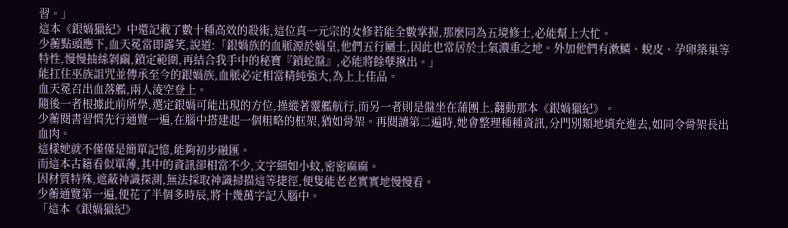習。」
這本《銀媧獵紀》中還記載了數十種高效的殺術,這位真一元宗的女修若能全數掌握,那麼同為五境修士,必能幫上大忙。
少蘅點頭應下,血天冕當即露笑,說道:「銀媧族的血脈源於媧皇,他們五行屬土,因此也常居於土氣濃重之地。外加他們有漱鱗、蛻皮、孕卵築巢等特性,慢慢抽絲剝繭,鎖定範圍,再結合我手中的秘寶『鎖蛇盤』,必能將餘孽揪出。」
能扛住巫族詛咒並傳承至今的銀媧族,血脈必定相當精純強大,為上上佳品。
血天冕召出血落艦,兩人淩空登上。
隨後一者根據此前所學,選定銀媧可能出現的方位,操縱著靈艦航行,而另一者則是盤坐在蒲團上,翻動那本《銀媧獵紀》。
少蘅閱書習慣先行通覽一遍,在腦中搭建起一個粗略的框架,猶如骨架。再閱讀第二遍時,她會整理種種資訊,分門別類地填充進去,如同令骨架長出血肉。
這樣她就不僅僅是簡單記憶,能夠初步融匯。
而這本古籍看似單薄,其中的資訊卻相當不少,文字細如小蚊,密密麻麻。
因材質特殊,遮蔽神識探測,無法採取神識掃描這等捷徑,便隻能老老實實地慢慢看。
少蘅通覽第一遍,便花了半個多時辰,將十幾萬字記入腦中。
「這本《銀媧獵紀》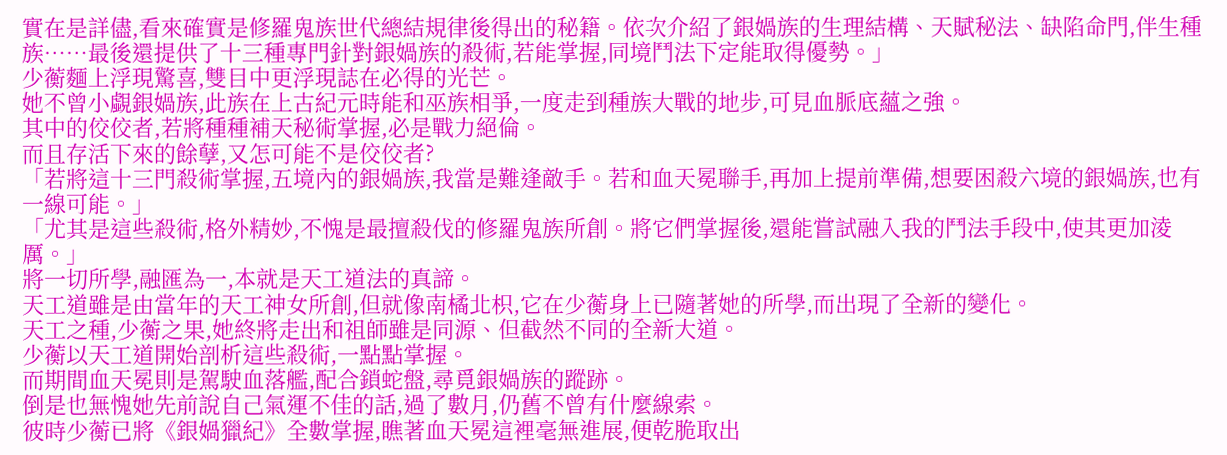實在是詳儘,看來確實是修羅鬼族世代總結規律後得出的秘籍。依次介紹了銀媧族的生理結構、天賦秘法、缺陷命門,伴生種族……最後還提供了十三種專門針對銀媧族的殺術,若能掌握,同境鬥法下定能取得優勢。」
少蘅麵上浮現驚喜,雙目中更浮現誌在必得的光芒。
她不曾小覷銀媧族,此族在上古紀元時能和巫族相爭,一度走到種族大戰的地步,可見血脈底蘊之強。
其中的佼佼者,若將種種補天秘術掌握,必是戰力絕倫。
而且存活下來的餘孽,又怎可能不是佼佼者?
「若將這十三門殺術掌握,五境內的銀媧族,我當是難逢敵手。若和血天冕聯手,再加上提前準備,想要困殺六境的銀媧族,也有一線可能。」
「尤其是這些殺術,格外精妙,不愧是最擅殺伐的修羅鬼族所創。將它們掌握後,還能嘗試融入我的鬥法手段中,使其更加淩厲。」
將一切所學,融匯為一,本就是天工道法的真諦。
天工道雖是由當年的天工神女所創,但就像南橘北枳,它在少蘅身上已隨著她的所學,而出現了全新的變化。
天工之種,少蘅之果,她終將走出和祖師雖是同源、但截然不同的全新大道。
少蘅以天工道開始剖析這些殺術,一點點掌握。
而期間血天冕則是駕駛血落艦,配合鎖蛇盤,尋覓銀媧族的蹤跡。
倒是也無愧她先前說自己氣運不佳的話,過了數月,仍舊不曾有什麼線索。
彼時少蘅已將《銀媧獵紀》全數掌握,瞧著血天冕這裡毫無進展,便乾脆取出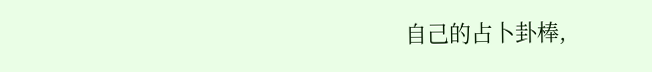自己的占卜卦棒,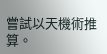嘗試以天機術推算。